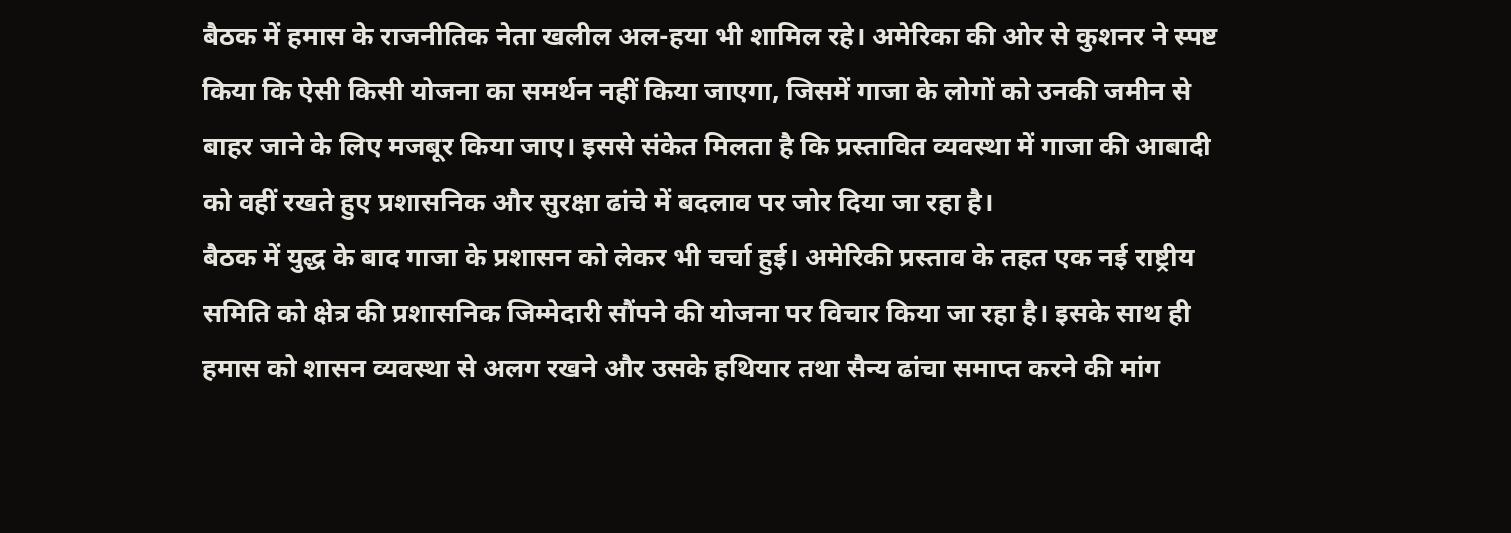बैठक में हमास के राजनीतिक नेता खलील अल-हया भी शामिल रहे। अमेरिका की ओर से कुशनर ने स्पष्ट किया कि ऐसी किसी योजना का समर्थन नहीं किया जाएगा, जिसमें गाजा के लोगों को उनकी जमीन से बाहर जाने के लिए मजबूर किया जाए। इससे संकेत मिलता है कि प्रस्तावित व्यवस्था में गाजा की आबादी को वहीं रखते हुए प्रशासनिक और सुरक्षा ढांचे में बदलाव पर जोर दिया जा रहा है।
बैठक में युद्ध के बाद गाजा के प्रशासन को लेकर भी चर्चा हुई। अमेरिकी प्रस्ताव के तहत एक नई राष्ट्रीय समिति को क्षेत्र की प्रशासनिक जिम्मेदारी सौंपने की योजना पर विचार किया जा रहा है। इसके साथ ही हमास को शासन व्यवस्था से अलग रखने और उसके हथियार तथा सैन्य ढांचा समाप्त करने की मांग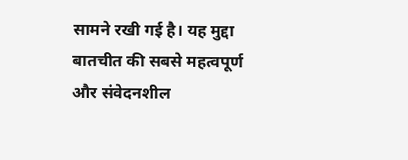सामने रखी गई है। यह मुद्दा बातचीत की सबसे महत्वपूर्ण और संवेदनशील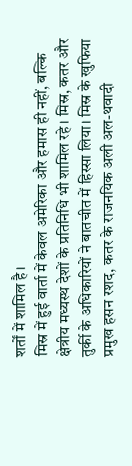शर्तों में शामिल है।
मिस्र में हुई वार्ता में केवल अमेरिका और हमास ही नहीं, बल्कि क्षेत्रीय मध्यस्थ देशों के प्रतिनिधि भी शामिल रहे। मिस्र, कतर और तुर्की के अधिकारियों ने बातचीत में हिस्सा लिया। मिस्र के खुफिया प्रमुख हसन रशद, कतर के राजनयिक अली अल-थवादी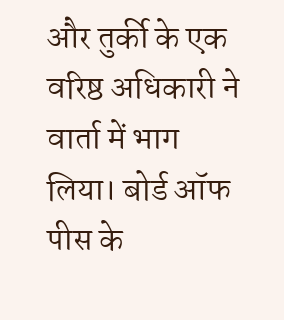और तुर्की के एक वरिष्ठ अधिकारी ने वार्ता में भाग लिया। बोर्ड ऑफ पीस के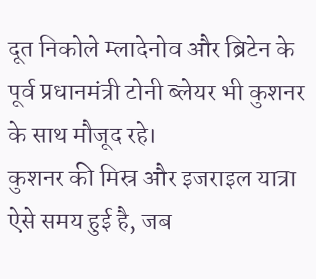दूत निकोले म्लादेनोव और ब्रिटेन के पूर्व प्रधानमंत्री टोनी ब्लेयर भी कुशनर के साथ मौजूद रहे।
कुशनर की मिस्र और इजराइल यात्रा ऐसे समय हुई है, जब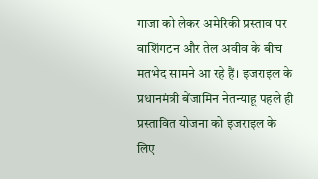गाजा को लेकर अमेरिकी प्रस्ताव पर वाशिंगटन और तेल अवीव के बीच मतभेद सामने आ रहे हैं। इजराइल के प्रधानमंत्री बेंजामिन नेतन्याहू पहले ही प्रस्तावित योजना को इजराइल के लिए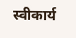स्वीकार्य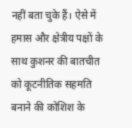नहीं बता चुके हैं। ऐसे में हमास और क्षेत्रीय पक्षों के साथ कुशनर की बातचीत को कूटनीतिक सहमति बनाने की कोशिश के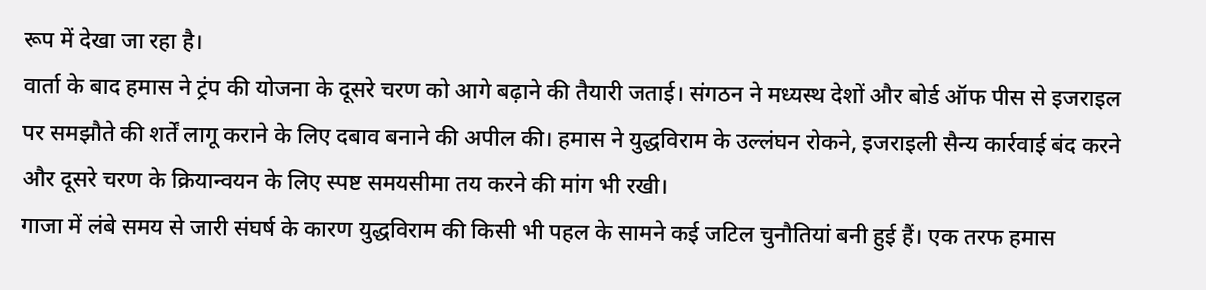रूप में देखा जा रहा है।
वार्ता के बाद हमास ने ट्रंप की योजना के दूसरे चरण को आगे बढ़ाने की तैयारी जताई। संगठन ने मध्यस्थ देशों और बोर्ड ऑफ पीस से इजराइल पर समझौते की शर्तें लागू कराने के लिए दबाव बनाने की अपील की। हमास ने युद्धविराम के उल्लंघन रोकने, इजराइली सैन्य कार्रवाई बंद करने और दूसरे चरण के क्रियान्वयन के लिए स्पष्ट समयसीमा तय करने की मांग भी रखी।
गाजा में लंबे समय से जारी संघर्ष के कारण युद्धविराम की किसी भी पहल के सामने कई जटिल चुनौतियां बनी हुई हैं। एक तरफ हमास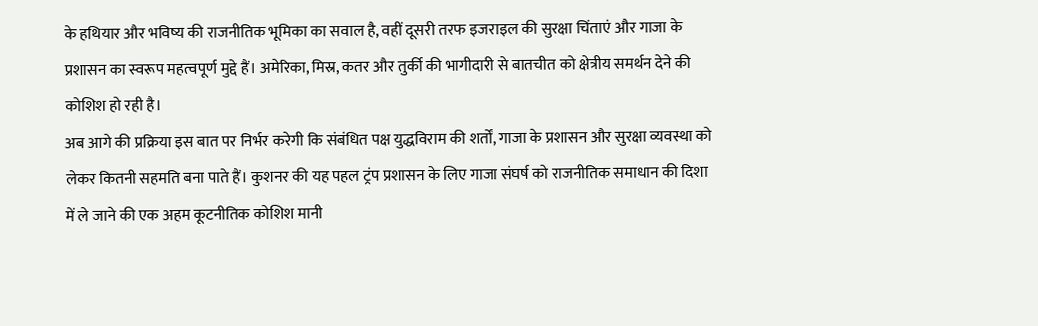के हथियार और भविष्य की राजनीतिक भूमिका का सवाल है, वहीं दूसरी तरफ इजराइल की सुरक्षा चिंताएं और गाजा के प्रशासन का स्वरूप महत्वपूर्ण मुद्दे हैं। अमेरिका, मिस्र, कतर और तुर्की की भागीदारी से बातचीत को क्षेत्रीय समर्थन देने की कोशिश हो रही है।
अब आगे की प्रक्रिया इस बात पर निर्भर करेगी कि संबंधित पक्ष युद्धविराम की शर्तों, गाजा के प्रशासन और सुरक्षा व्यवस्था को लेकर कितनी सहमति बना पाते हैं। कुशनर की यह पहल ट्रंप प्रशासन के लिए गाजा संघर्ष को राजनीतिक समाधान की दिशा में ले जाने की एक अहम कूटनीतिक कोशिश मानी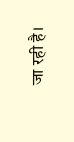जा रही है।